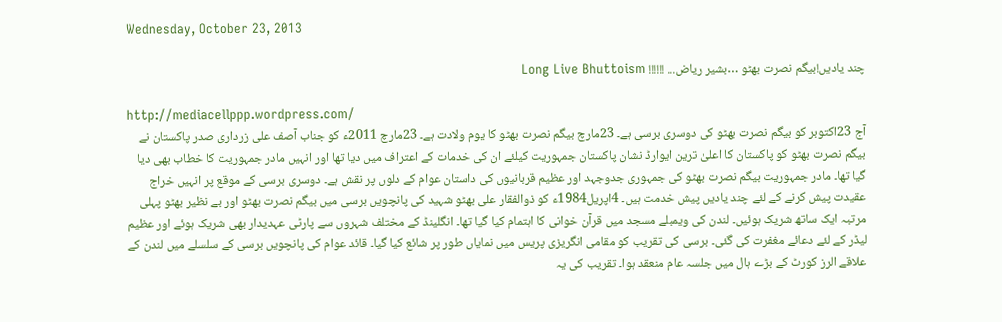Wednesday, October 23, 2013

چند یادیں!بیگم نصرت بھٹو …بشیر ریاض... !!!!!! Long Live Bhuttoism

http://mediacellppp.wordpress.com/
آج 23اکتوبر کو بیگم نصرت بھٹو کی دوسری برسی ہے۔ 23مارچ بیگم نصرت بھٹو کا یوم ولادت ہے۔ 23مارچ 2011ء کو جناب آصف علی زرداری صدر پاکستان نے بیگم نصرت بھٹو کو پاکستان کا اعلیٰ ترین ایوارڈ نشان پاکستان جمہوریت کیلئے ان کی خدمات کے اعتراف میں دیا تھا اور انہیں مادر جمہوریت کا خطاب بھی دیا گیا تھا۔ مادر جمہوریت بیگم نصرت بھٹو کی جمہوری جدوجہد اور عظیم قربانیوں کی داستان عوام کے دلوں پر نقش ہے۔ دوسری برسی کے موقع پر انہیں خراج عقیدت پیش کرنے کے لئے چند یادیں پیش خدمت ہیں۔ 4اپریل1984ء کو ذوالفقار علی بھٹو شہید کی پانچویں برسی میں بیگم نصرت بھٹو اور بے نظیر بھٹو پہلی مرتبہ ایک ساتھ شریک ہوئیں۔ لندن کی ویمبلے مسجد میں قرآن خوانی کا اہتمام کیا گیا تھا۔ انگلینڈ کے مختلف شہروں سے پارٹی عہدیدار بھی شریک ہوئے اور عظیم لیڈر کے لئے دعائے مغفرت کی گئی۔ برسی کی تقریب کو مقامی انگریزی پریس میں نمایاں طور پر شائع کیا گیا۔ قائد عوام کی پانچویں برسی کے سلسلے میں لندن کے علاقے الرز کورٹ کے بڑے ہال میں جلسہ عام منعقد ہوا۔ تقریب کی یہ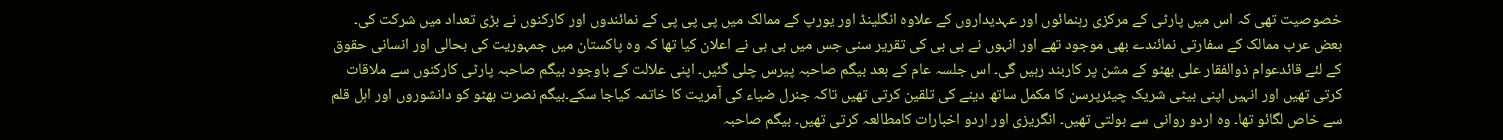خصوصیت تھی کہ اس میں پارٹی کے مرکزی رہنمائوں اور عہدیداروں کے علاوہ انگلینڈ اور یورپ کے ممالک میں پی پی پی کے نمائندوں اور کارکنوں نے بڑی تعداد میں شرکت کی۔ بعض عرب ممالک کے سفارتی نمائندے بھی موجود تھے اور انہوں نے بی بی کی تقریر سنی جس میں بی بی نے اعلان کیا تھا کہ وہ پاکستان میں جمہوریت کی بحالی اور انسانی حقوق کے لئے قائدعوام ذوالفقار علی بھٹو کے مشن پر کاربند رہیں گی۔ اس جلسہ عام کے بعد بیگم صاحبہ پیرس چلی گئیں۔ اپنی علالت کے باوجود بیگم صاحبہ پارٹی کارکنوں سے ملاقات کرتی تھیں اور انہیں اپنی بیٹی شریک چیئرپرسن کا مکمل ساتھ دینے کی تلقین کرتی تھیں تاکہ جنرل ضیاء کی آمریت کا خاتمہ کیاجا سکے۔بیگم نصرت بھٹو کو دانشوروں اور اہل قلم سے خاص لگائو تھا۔ وہ اردو روانی سے بولتی تھیں۔ انگریزی اور اردو اخبارات کامطالعہ کرتی تھیں۔ بیگم صاحبہ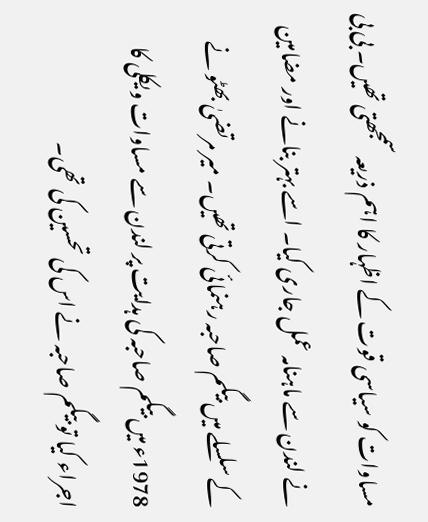مساوات کو سیاسی قوت کے اظہار کا اہم ذریعہ سمجھتی تھیں۔ بی بی نے لندن سے ماہنامہ عمل جاری کیا۔ اسے بہتر بنانے اور مضامین کے سلسلے میں بیگم صاحبہ رہنمائی کرتی تھیں۔ میر مرتضیٰ بھٹو نے 1978ء میں بیگم صاحبہ کی ہدایت پر لندن سے مساوات ویکلی کا اجراء کیا تو بیگم صاحبہ نے اس کی تحسین کی تھی۔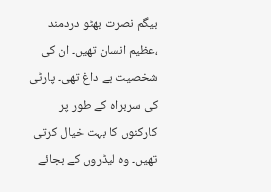بیگم نصرت بھٹو دردمند ،عظیم انسان تھیں۔ ان کی شخصیت بے داغ تھی۔ پارٹی کی سربراہ کے طور پر کارکنوں کا بہت خیال کرتی تھیں۔ وہ لیڈروں کے بجائے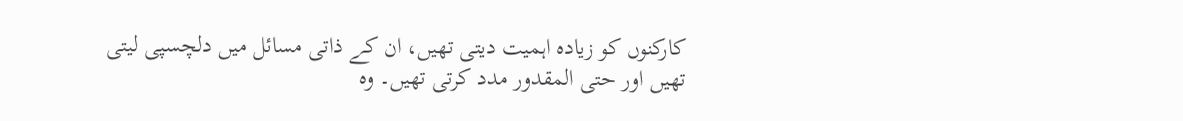کارکنوں کو زیادہ اہمیت دیتی تھیں، ان کے ذاتی مسائل میں دلچسپی لیتی تھیں اور حتی المقدور مدد کرتی تھیں۔ وہ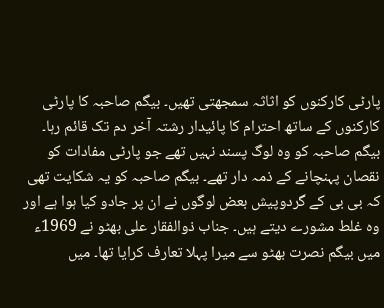پارٹی کارکنوں کو اثاثہ سمجھتی تھیں۔ بیگم صاحبہ کا پارٹی کارکنوں کے ساتھ احترام کا پائیدار رشتہ آخر دم تک قائم رہا۔ بیگم صاحبہ کو وہ لوگ پسند نہیں تھے جو پارٹی مفادات کو نقصان پہنچانے کے ذمہ دار تھے۔ بیگم صاحبہ کو یہ شکایت تھی کہ بی بی کے گردوپیش بعض لوگوں نے ان پر جادو کیا ہوا ہے اور وہ غلط مشورے دیتے ہیں۔ جناب ذوالفقار علی بھٹو نے 1969ء میں بیگم نصرت بھٹو سے میرا پہلا تعارف کرایا تھا۔ میں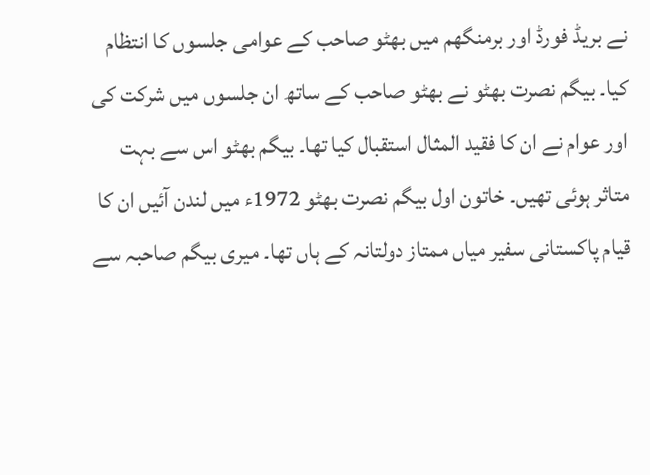نے بریڈ فورڈ اور برمنگھم میں بھٹو صاحب کے عوامی جلسوں کا انتظام کیا۔ بیگم نصرت بھٹو نے بھٹو صاحب کے ساتھ ان جلسوں میں شرکت کی اور عوام نے ان کا فقید المثال استقبال کیا تھا۔ بیگم بھٹو اس سے بہت متاثر ہوئی تھیں۔ خاتون اول بیگم نصرت بھٹو 1972ء میں لندن آئیں ان کا قیام پاکستانی سفیر میاں ممتاز دولتانہ کے ہاں تھا۔ میری بیگم صاحبہ سے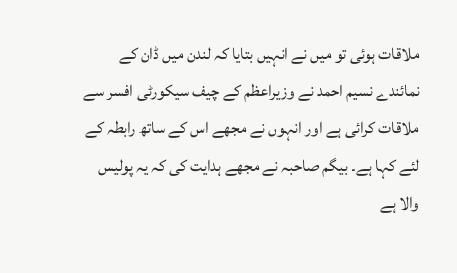ملاقات ہوئی تو میں نے انہیں بتایا کہ لندن میں ڈان کے نمائندے نسیم احمد نے وزیراعظم کے چیف سیکورٹی افسر سے ملاقات کرائی ہے اور انہوں نے مجھے اس کے ساتھ رابطہ کے لئے کہا ہے۔ بیگم صاحبہ نے مجھے ہدایت کی کہ یہ پولیس والا ہے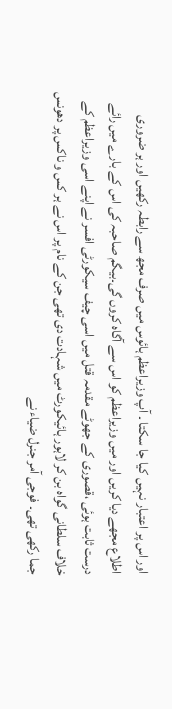اور اس پر اعتبار نہیں کیا جا سکتا ۔ آپ وزیراعظم ہائوس میں صرف مجھ سے رابطہ رکھیں اور ہر ضروری اطلاع مجھے دیا کریں اور میں وزیراعظم کو اس سے آگاہ کروں گی۔بیگم صاحبہ کی اس کے بارے میں رائے درست ثابت ہوئی ،قصوری کے جھوٹے مقدمہ قتل میں اسی چیف سیکورٹی افسر نے اپنے اسی وزیراعظم کے خلاف سلطانی گواہ بن کر لاہور ہائیکورٹ میں شہادت دی تھی جن کے نام پر اس نے ہر کس و ناکس پر دھونس جما رکھی تھی۔ فوجی آمر جنرل ضیاء نے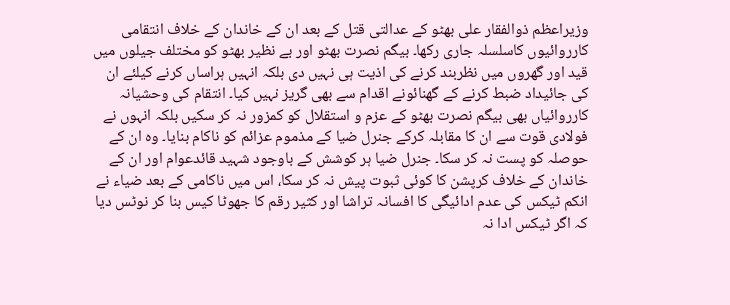وزیراعظم ذوالفقار علی بھٹو کے عدالتی قتل کے بعد ان کے خاندان کے خلاف انتقامی کارروائیوں کاسلسلہ جاری رکھا۔ بیگم نصرت بھٹو اور بے نظیر بھٹو کو مختلف جیلوں میں قید اور گھروں میں نظربند کرنے کی اذیت ہی نہیں دی بلکہ انہیں ہراساں کرنے کیلئے ان کی جائیداد ضبط کرنے کے گھنائونے اقدام سے بھی گریز نہیں کیا۔ انتقام کی وحشیانہ کارروائیاں بھی بیگم نصرت بھٹو کے عزم و استقلال کو کمزور نہ کر سکیں بلکہ انہوں نے فولادی قوت سے ان کا مقابلہ کرکے جنرل ضیا کے مذموم عزائم کو ناکام بنایا۔ وہ ان کے حوصلہ کو پست نہ کر سکا۔ جنرل ضیا ہر کوشش کے باوجود شہید قائدعوام اور ان کے خاندان کے خلاف کرپشن کا کوئی ثبوت پیش نہ کر سکا، اس میں ناکامی کے بعد ضیاء نے انکم ٹیکس کی عدم ادائیگی کا افسانہ تراشا اور کثیر رقم کا جھوٹا کیس بنا کر نوٹس دیا کہ اگر ٹیکس ادا نہ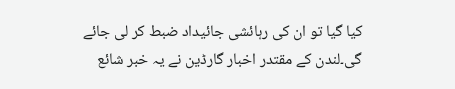کیا گیا تو ان کی رہائشی جائیداد ضبط کر لی جائے گی۔لندن کے مقتدر اخبار گارڈین نے یہ خبر شائع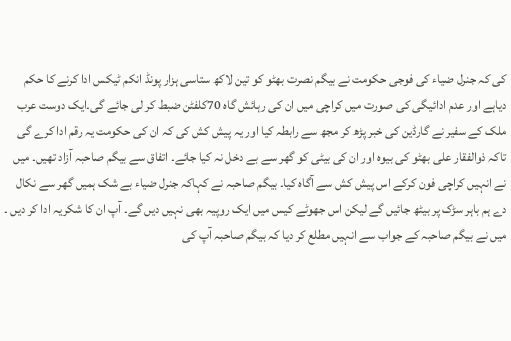کی کہ جنرل ضیاء کی فوجی حکومت نے بیگم نصرت بھٹو کو تین لاکھ ستاسی ہزار پونڈ انکم ٹیکس ادا کرنے کا حکم دیاہے اور عدم ادائیگی کی صورت میں کراچی میں ان کی رہائش گاہ 70کلفٹن ضبط کر لی جائے گی۔ایک دوست عرب ملک کے سفیر نے گارڈین کی خبر پڑھ کر مجھ سے رابطہ کیا اور یہ پیش کش کی کہ ان کی حکومت یہ رقم ادا کرے گی تاکہ ذوالفقار علی بھٹو کی بیوہ اور ان کی بیٹی کو گھر سے بے دخل نہ کیا جائے۔ اتفاق سے بیگم صاحبہ آزاد تھیں۔ میں نے انہیں کراچی فون کرکے اس پیش کش سے آگاہ کیا۔ بیگم صاحبہ نے کہاکہ جنرل ضیاء بے شک ہمیں گھر سے نکال دے ہم باہر سڑک پر بیٹھ جائیں گے لیکن اس جھوٹے کیس میں ایک روپیہ بھی نہیں دیں گے۔ آپ ان کا شکریہ ادا کر دیں ۔ میں نے بیگم صاحبہ کے جواب سے انہیں مطلع کر دیا کہ بیگم صاحبہ آپ کی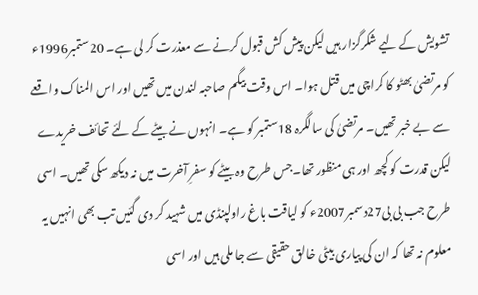تشویش کے لیے شکرگزار ہیں لیکن پیش کش قبول کرنے سے معذرت کر لی ہے۔ 20ستمبر1996ء کو مرتضیٰ بھٹو کا کراچی میں قتل ہوا۔ اس وقت بیگم صاحبہ لندن میں تھیں اور اس المناک واقعے سے بے خبر تھیں۔ مرتضیٰ کی سالگرہ 18ستمبر کو ہے۔ انہوں نے بیٹے کے لئے تحائف خریدے لیکن قدرت کو کچھ اور ہی منظور تھا۔جس طرح وہ بیٹے کو سفرِ آخرت میں نہ دیکھ سکی تھیں۔ اسی طرح جب بی بی27دسمبر2007ء کو لیاقت باغ راولپنڈی میں شہید کر دی گئیں تب بھی انہیں یہ معلوم نہ تھا کہ ان کی پیاری بیٹی خالق حقیقی سے جا ملی ہیں اور اسی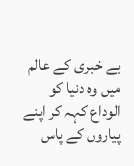بے خبری کے عالم میں وہ دنیا کو الوداع کہہ کر اپنے پیاروں کے پاس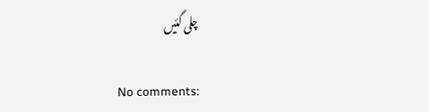چلی گئیں

No comments: